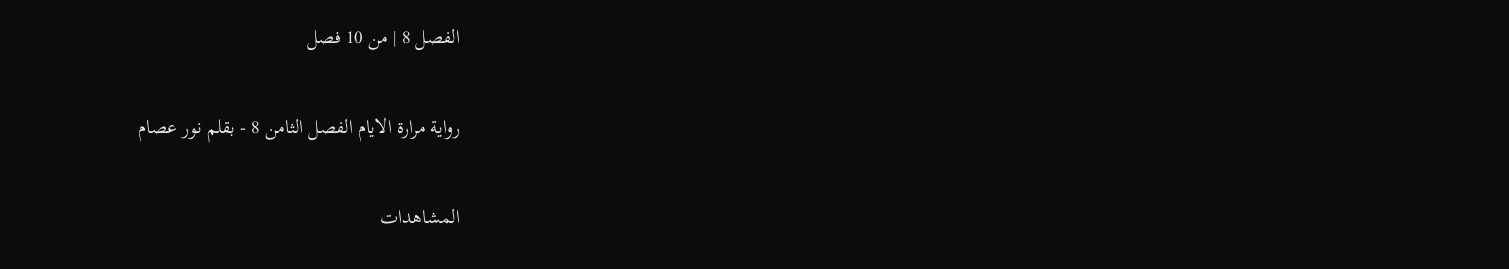الفصل 8 | من 10 فصل

رواية مرارة الايام الفصل الثامن 8 - بقلم نور عصام

المشاهدات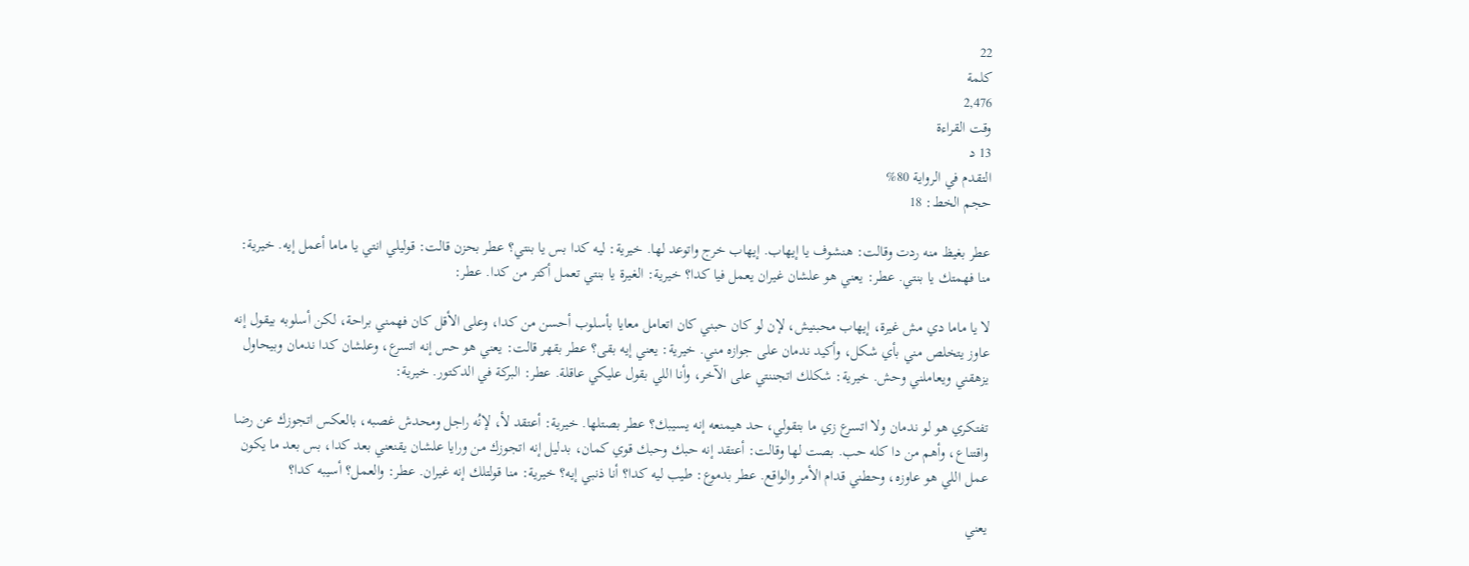22
كلمة
2,476
وقت القراءة
13 د
التقدم في الرواية 80%
حجم الخط: 18

عطر بغيظ منه ردت وقالت: هنشوف يا إيهاب. إيهاب خرج واتوعد لها. خيرية: ليه كدا بس يا بنتي؟ عطر بحزن قالت: قوليلي انتي يا ماما أعمل إيه. خيرية: منا فهمتك يا بنتي. عطر: يعني هو علشان غيران يعمل فيا كدا؟ خيرية: الغيرة يا بنتي تعمل أكتر من كدا. عطر:

لا يا ماما دي مش غيرة، إيهاب محبنيش، لإن لو كان حبني كان اتعامل معايا بأسلوب أحسن من كدا، وعلى الأقل كان فهمني براحة، لكن أسلوبه بيقول إنه عاوز يتخلص مني بأي شكل، وأكيد ندمان على جوازه مني. خيرية: يعني إيه بقى؟ عطر بقهر قالت: يعني هو حس إنه اتسرع، وعلشان كدا ندمان وبيحاول يزهقني ويعاملني وحش. خيرية: شكلك اتجننتي على الآخر، وأنا اللي بقول عليكي عاقلة. عطر: البركة في الدكتور. خيرية:

تفتكري هو لو ندمان ولا اتسرع زي ما بتقولي، حد هيمنعه إنه يسيبك؟ عطر بصتلها. خيرية: أعتقد لأ، لإنُه راجل ومحدش غصبه، بالعكس اتجوزك عن رضا واقتناع، وأهم من دا كله حب. بصت لها وقالت: أعتقد إنه حبك وحبك قوي كمان، بدليل إنه اتجوزك من ورايا علشان يقنعني بعد كدا، بس بعد ما يكون عمل اللي هو عاوزه، وحطني قدام الأمر والواقع. عطر بدموع: طيب ليه كدا؟ أنا ذنبي إيه؟ خيرية: منا قولتلك إنه غيران. عطر: والعمل؟ أسيبه كدا؟

يعني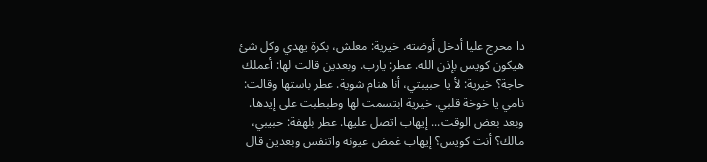دا محرج عليا أدخل أوضته. خيرية: معلش، بكرة يهدي وكل شئ هيكون كويس بإذن الله. عطر: يارب. وبعدين قالت لها: أعملك حاجة؟ خيرية: لأ يا حبيبتي، أنا هنام شوية. عطر باستها وقالت: نامي يا خوخة قلبي. خيرية ابتسمت لها وطبطبت على إيدها. وبعد بعض الوقت... إيهاب اتصل عليها. عطر بلهفة: حبيبي، مالك؟ أنت كويس؟ إيهاب غمض عيونه واتنفس وبعدين قال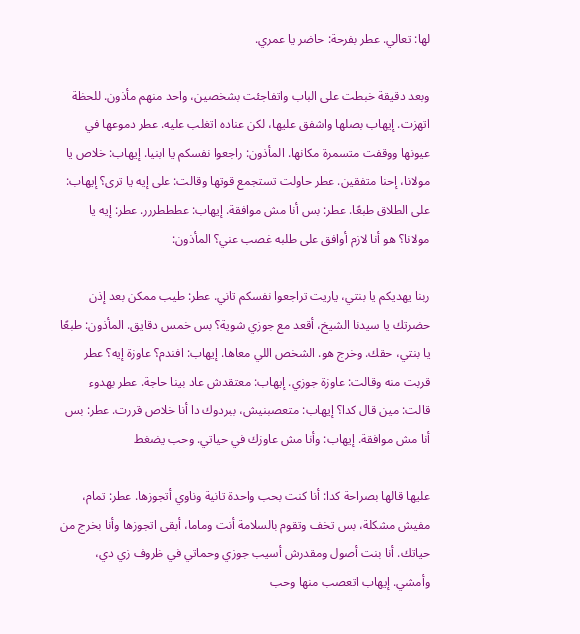لها: تعالي. عطر بفرحة: حاضر يا عمري.

وبعد دقيقة خبطت على الباب واتفاجئت بشخصين، واحد منهم مأذون. للحظة اتهزت. إيهاب بصلها واشفق عليها، لكن عناده اتغلب عليه. عطر دموعها في عيونها ووقفت متسمرة مكانها. المأذون: راجعوا نفسكم يا ابنيا. إيهاب: خلاص يا مولانا، إحنا متفقين. عطر حاولت تستجمع قوتها وقالت: على إيه يا ترى؟ إيهاب: على الطلاق طبعًا. عطر: بس أنا مش موافقة. إيهاب: عطططررر. عطر: إيه يا مولانا؟ هو أنا لازم أوافق على طلبه غصب عني؟ المأذون:

ربنا يهديكم يا بنتي، ياريت تراجعوا نفسكم تاني. عطر: طيب ممكن بعد إذن حضرتك يا سيدنا الشيخ، أقعد مع جوزي شوية؟ بس خمس دقايق. المأذون: طبعًا يا بنتي، حقك. وخرج هو. الشخص اللي معاها. إيهاب: افندم؟ عاوزة إيه؟ عطر قربت منه وقالت: عاوزة جوزي. إيهاب: معتقدش عاد بينا حاجة. عطر بهدوء قالت: مين قال كدا؟ إيهاب: متعصبنيش، ببردوك دا أنا خلاص قررت. عطر: بس أنا مش موافقة. إيهاب: وأنا مش عاوزك في حياتي. وحب يضغط

عليها قالها بصراحة كدا: أنا كنت بحب واحدة تانية وناوي أتجوزها. عطر: تمام، مفيش مشكلة، بس تخف وتقوم بالسلامة أنت وماما، أبقى اتجوزها وأنا بخرج من حياتك. أنا بنت أصول ومقدرش أسيب جوزي وحماتي في ظروف زي دي، وأمشي. إيهاب اتعصب منها وحب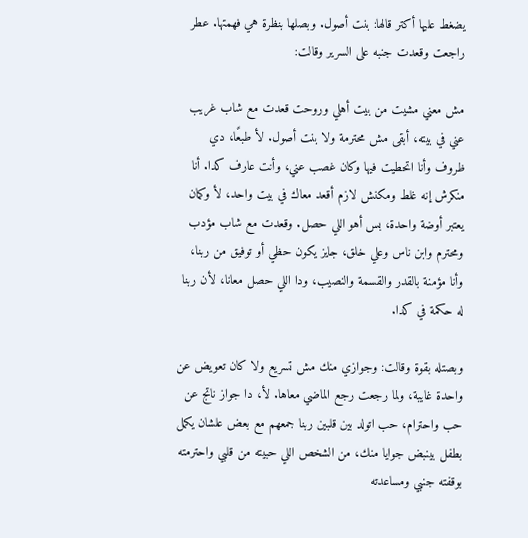يضغط عليها أكتر قالها: بنت أصول. وبصلها بنظرة هي فهمتها. عطر راجعت وقعدت جنبه على السرير وقالت:

مش معني مشيت من بيت أهلي وروحت قعدت مع شاب غريب عني في بيته، أبقى مش محترمة ولا بنت أصول. لأ طبعًا، دي ظروف وأنا اتحطيت فيها وكان غصب عني، وأنت عارف كدا. أنا منكرش إنه غلط ومكنش لازم أقعد معاك في بيت واحد، لأ وكمان يعتبر أوضة واحدة، بس أهو اللي حصل. وقعدت مع شاب مؤدب ومحترم وابن ناس وعلي خلق، جايز يكون حظي أو توفيق من ربنا، وأنا مؤمنة بالقدر والقسمة والنصيب، ودا اللي حصل معانا، لأن ربنا له حكمة في كدا.

وبصتله بقوة وقالت: وجوازي منك مش تسريع ولا كان تعويض عن واحدة غايبة، ولما رجعت رجع الماضي معاها. لأ، دا جواز ناتج عن حب واحترام، حب اتولد بين قلبين ربنا جمعهم مع بعض علشان يكمل بطفل بينبض جوايا منك، من الشخص اللي حبيته من قلبي واحترمته بوقفته جنبي ومساعدته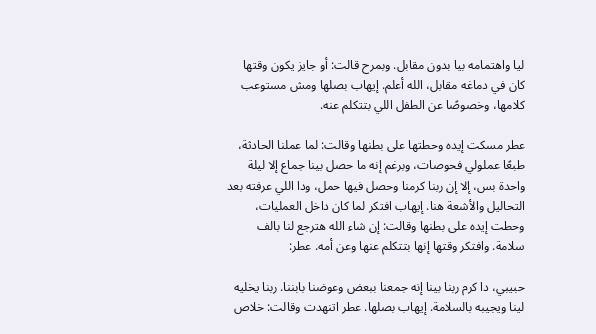ليا واهتمامه بيا بدون مقابل. وبمرح قالت: أو جايز يكون وقتها كان في دماغه مقابل، الله أعلم. إيهاب بصلها ومش مستوعب كلامها، وخصوصًا عن الطفل اللي بتتكلم عنه.

عطر مسكت إيده وحطتها على بطنها وقالت: لما عملنا الحادثة، طبعًا عملولي فحوصات، وبرغم إنه ما حصل بينا جماع إلا ليلة واحدة بس، إلا إن ربنا كرمنا وحصل فيها حمل، ودا اللي عرفته بعد التحاليل والأشعة هنا. إيهاب افتكر لما كان داخل العمليات، وحطت إيده على بطنها وقالت: إن شاء الله هترجع لنا بالف سلامة. وافتكر وقتها إنها بتتكلم عنها وعن أمه. عطر:

حبيبي، دا كرم ربنا بينا إنه جمعنا ببعض وعوضنا بابننا. ربنا يخليه لينا ويجيبه بالسلامة. إيهاب بصلها. عطر اتنهدت وقالت: خلاص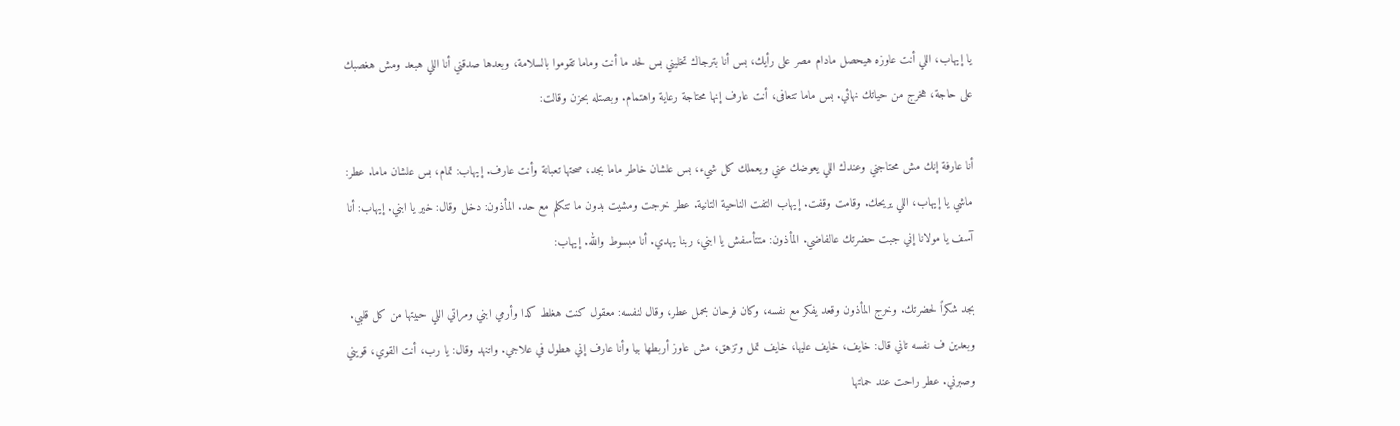يا إيهاب، اللي أنت عاوزه هيحصل مادام مصر على رأيك، بس أنا بترجاك تخليني بس لحد ما أنت وماما تقوموا بالسلامة، وبعدها صدقني أنا اللي هبعد ومش هغصبك على حاجة، هخرج من حياتك نهائي. بس ماما تتعافى، أنت عارف إنها محتاجة رعاية واهتمام. وبصتله بحزن وقالت:

أنا عارفة إنك مش محتاجني وعندك اللي يعوضك عني ويعملك كل شيء، بس علشان خاطر ماما بجد، صحتها تعبانة وأنت عارف. إيهاب: تمام، بس علشان ماما. عطر: ماشي يا إيهاب، اللي يريحك. وقامت وقفت. إيهاب التفت الناحية التانية. عطر خرجت ومشيت بدون ما تتكلم مع حد. المأذون: دخل وقال: خير يا ابني. إيهاب: أنا آسف يا مولانا إني جبت حضرتك عالفاضي. المأذون: متتأسفش يا ابني، ربنا يهدي. أنا مبسوط والله. إيهاب:

بجد شكراً لحضرتك. وخرج المأذون وقعد يفكر مع نفسه، وكان فرحان بحمل عطر، وقال لنفسه: معقول كنت هغلط كدا وأرمي ابني ومراتي اللي حبيتها من كل قلبي. وبعدين ف نفسه تاني قال: خايف، خايف عليها، خايف تمل وتزهق، مش عاوز أربطها بيا وأنا عارف إني هطول في علاجي. واتنهد وقال: يا رب، أنت القوي، قويني وصبرني. عطر راحت عند حماتها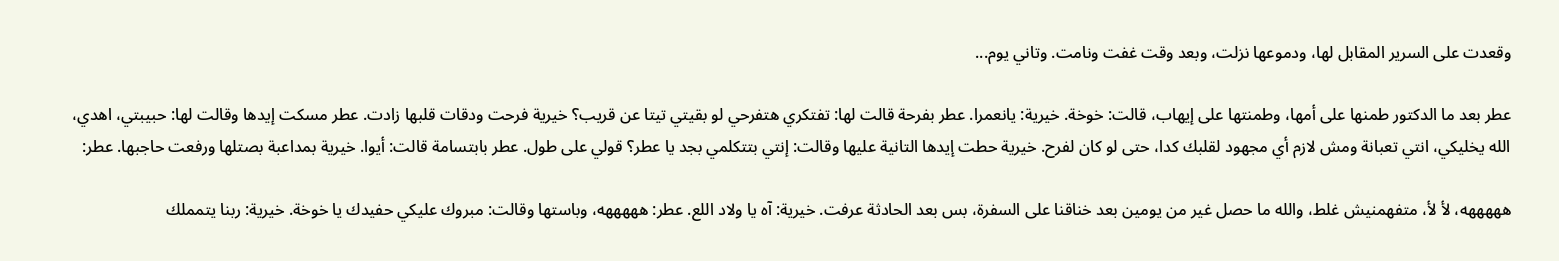وقعدت على السرير المقابل لها، ودموعها نزلت، وبعد وقت غفت ونامت. وتاني يوم...

عطر بعد ما الدكتور طمنها على أمها، وطمنتها على إيهاب، قالت: خوخة. خيرية: يانعمرا. عطر بفرحة قالت لها: تفتكري هتفرحي لو بقيتي تيتا عن قريب؟ خيرية فرحت ودقات قلبها زادت. عطر مسكت إيدها وقالت لها: حبيبتي، اهدي، الله يخليكي، انتي تعبانة ومش لازم أي مجهود لقلبك كدا، حتى لو كان لفرح. خيرية حطت إيدها التانية عليها وقالت: إنتي بتتكلمي بجد يا عطر؟ قولي على طول. عطر بابتسامة قالت: أيوا. خيرية بمداعبة بصتلها ورفعت حاجبها. عطر:

هههههه، لأ لأ، متفهمنيش غلط، والله ما حصل غير من يومين بعد خناقنا على السفرة، بس بعد الحادثة عرفت. خيرية: آه يا ولاد اللع. عطر: هههههه، وباستها وقالت: مبروك عليكي حفيدك يا خوخة. خيرية: ربنا يتمملك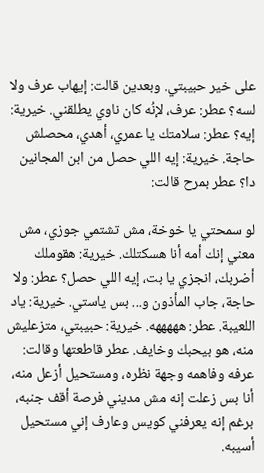على خير حبيبتي. وبعدين قالت: إيهاب عرف ولا لسه؟ عطر: عرف، لإنُه كان ناوي يطلقني. خيرية: إيه؟ عطر: سلامتك يا عمري، أهدي، محصلش حاجة. خيرية: إيه اللي حصل من ابن المجانين دا؟ عطر بمرح قالت:

لو سمحتي يا خوخة، مش تشتمي جوزي، مش معني إنك أمه أنا هسكتلك. خيرية: هقوملك أضربك، انجزي يا بت، إيه اللي حصل؟ عطر: ولا حاجة، جاب المأذون و... بس ياستي. خيرية: ياد اللعيبة. عطر: هههههه. خيرية: حبيبتي، متزعليش منه، هو بيحبك وخايف. عطر قاطعتها وقالت: عرفه وفاهمه وجهة نظره، ومستحيل أزعل منه، أنا بس زعلت إنه مش مديني فرصة أقف جنبه، برغم إنه يعرفني كويس وعارف إني مستحيل أسيبه.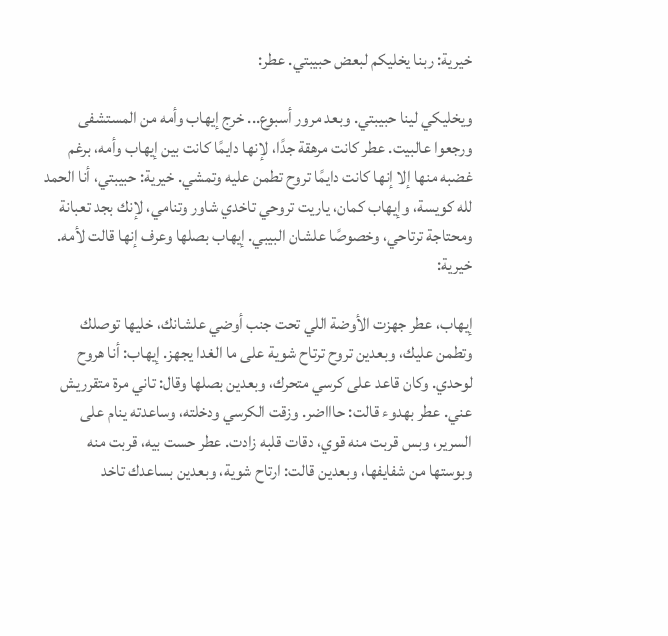خيرية: ربنا يخليكم لبعض حبيبتي. عطر:

ويخليكي لينا حبيبتي. وبعد مرور أسبوع... خرج إيهاب وأمه من المستشفى ورجعوا عالبيت. عطر كانت مرهقة جدًا، لإنها دايمًا كانت بين إيهاب وأمه، برغم غضبه منها إلا إنها كانت دايمًا تروح تطمن عليه وتمشي. خيرية: حبيبتي، أنا الحمد لله كويسة، وإيهاب كمان، ياريت تروحي تاخدي شاور وتنامي، لإنك بجد تعبانة ومحتاجة ترتاحي، وخصوصًا علشان البيبي. إيهاب بصلها وعرف إنها قالت لأمه. خيرية:

إيهاب، عطر جهزت الأوضة اللي تحت جنب أوضي علشانك، خليها توصلك وتطمن عليك، وبعدين تروح ترتاح شوية على ما الغدا يجهز. إيهاب: أنا هروح لوحدي. وكان قاعد على كرسي متحرك، وبعدين بصلها وقال: تاني مرة متقرريش عني. عطر بهدوء قالت: حاااضر. وزقت الكرسي ودخلته، وساعدته ينام على السرير، وبس قربت منه قوي، دقات قلبه زادت. عطر حست بيه، قربت منه وبوستها من شفايفها، وبعدين قالت: ارتاح شوية، وبعدين بساعدك تاخد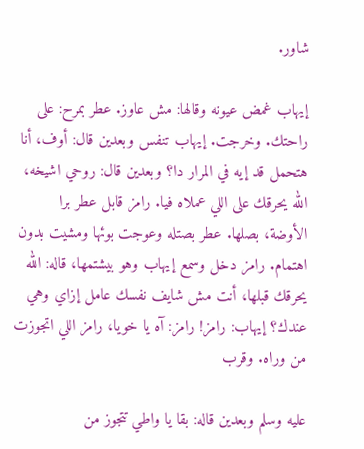شاور.

إيهاب غمض عيونه وقالها: مش عاوز. عطر بمرح: على راحتك. وخرجت. إيهاب تنفس وبعدين قال: أوف، أنا هتحمل قد إيه في المرار دا؟ وبعدين قال: روحي اشيخه، الله يحرقك على اللي عملاه فيا. رامز قابل عطر برا الأوضة، بصلها. عطر بصتله وعوجت بوئها ومشيت بدون اهتمام. رامز دخل وسمع إيهاب وهو بيشتمها، قاله: الله يحرقك قبلها، أنت مش شايف نفسك عامل إزاي وهي عندك؟ إيهاب: رامز! رامز: آه يا خويا، رامز اللي اتجوزت من وراه. وقرب

عليه وسلم وبعدين قاله: بقا يا واطي تتجوز من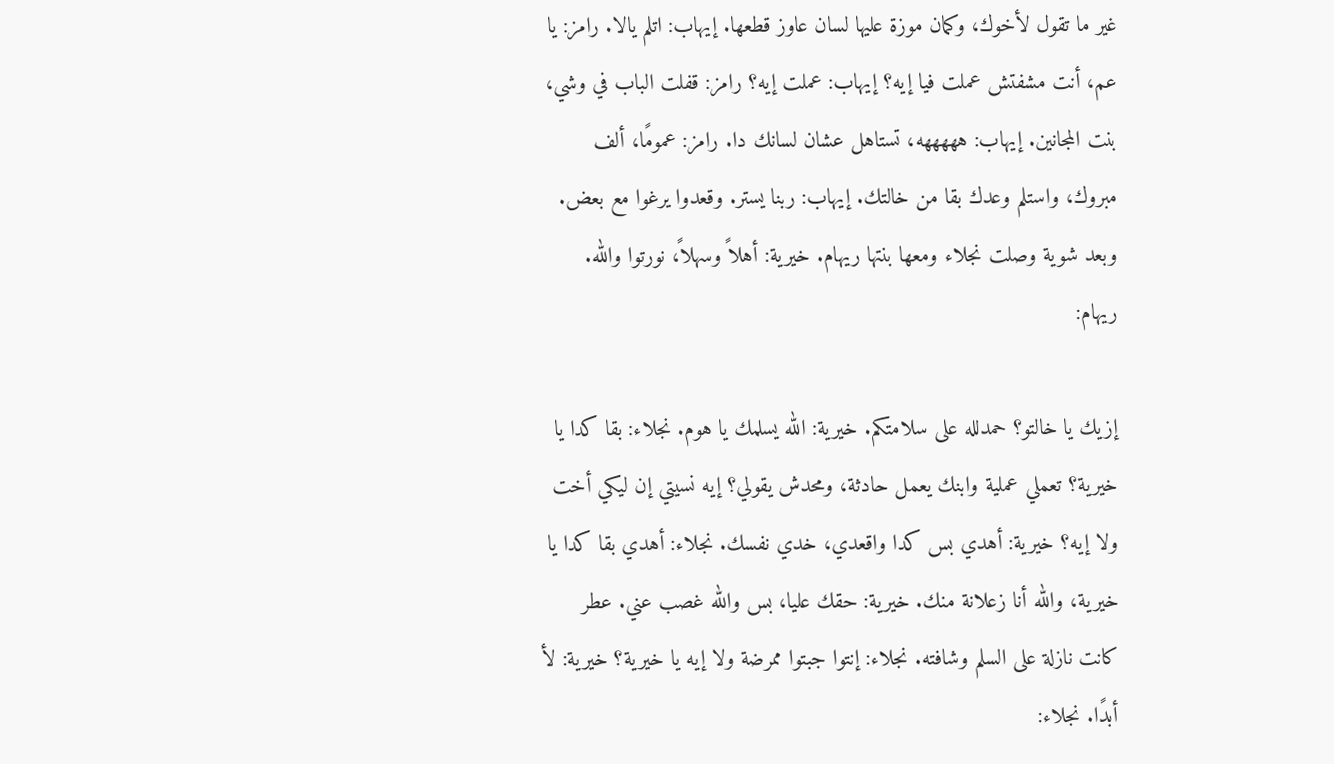غير ما تقول لأخوك، وكمان موزة عليها لسان عاوز قطعها. إيهاب: اتلم يالا. رامز: يا عم، أنت مشفتش عملت فيا إيه؟ إيهاب: عملت إيه؟ رامز: قفلت الباب في وشي، بنت المجانين. إيهاب: هههههه، تستاهل عشان لسانك دا. رامز: عمومًا، ألف مبروك، واستلم وعدك بقا من خالتك. إيهاب: ربنا يستر. وقعدوا يرغوا مع بعض. وبعد شوية وصلت نجلاء ومعها بنتها ريهام. خيرية: أهلاً وسهلاً، نورتوا والله. ريهام:

إزيك يا خالتو؟ حمدلله على سلامتكم. خيرية: الله يسلمك يا هوم. نجلاء: بقا كدا يا خيرية؟ تعملي عملية وابنك يعمل حادثة، ومحدش يقولي؟ إيه نسيتي إن ليكي أخت ولا إيه؟ خيرية: أهدي بس كدا واقعدي، خدي نفسك. نجلاء: أهدي بقا كدا يا خيرية، والله أنا زعلانة منك. خيرية: حقك عليا، بس والله غصب عني. عطر كانت نازلة على السلم وشافته. نجلاء: إنتوا جبتوا ممرضة ولا إيه يا خيرية؟ خيرية: لأ أبدًا. نجلاء: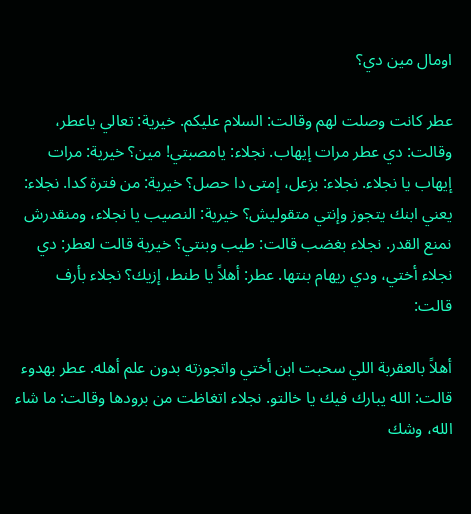اومال مين دي؟

عطر كانت وصلت لهم وقالت: السلام عليكم. خيرية: تعالي ياعطر، وقالت: دي عطر مرات إيهاب. نجلاء: يامصبتي! مين؟ خيرية: مرات إيهاب يا نجلاء. نجلاء: بزعل، إمتى دا حصل؟ خيرية: من فترة كدا. نجلاء: يعني ابنك يتجوز وإنتي متقوليش؟ خيرية: النصيب يا نجلاء، ومنقدرش نمنع القدر. نجلاء بغضب قالت: طيب وبنتي؟ خيرية قالت لعطر: دي نجلاء أختي، ودي ريهام بنتها. عطر: أهلاً يا طنط، إزيك؟ نجلاء بأرف قالت:

أهلاً بالعقربة اللي سحبت ابن أختي واتجوزته بدون علم أهله. عطر بهدوء قالت: الله يبارك فيك يا خالتو. نجلاء اتغاظت من برودها وقالت: ما شاء الله، وشك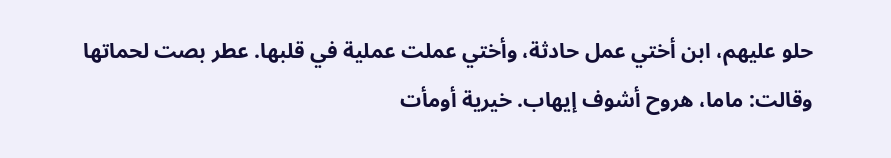حلو عليهم، ابن أختي عمل حادثة، وأختي عملت عملية في قلبها. عطر بصت لحماتها وقالت: ماما، هروح أشوف إيهاب. خيرية أومأت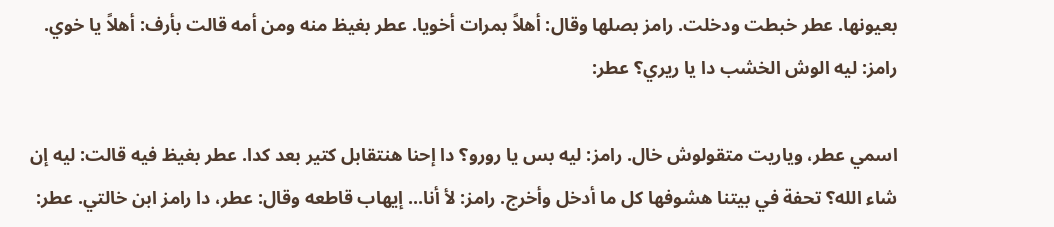بعيونها. عطر خبطت ودخلت. رامز بصلها وقال: أهلاً بمرات أخويا. عطر بغيظ منه ومن أمه قالت بأرف: أهلاً يا خوي. رامز: ليه الوش الخشب دا يا ريري؟ عطر:

اسمي عطر، وياريت متقولوش خال. رامز: ليه بس يا رورو؟ دا إحنا هنتقابل كتير بعد كدا. عطر بغيظ فيه قالت: ليه إن شاء الله؟ تحفة في بيتنا هشوفها كل ما أدخل وأخرج. رامز: لأ أنا... إيهاب قاطعه وقال: عطر، دا رامز ابن خالتي. عطر: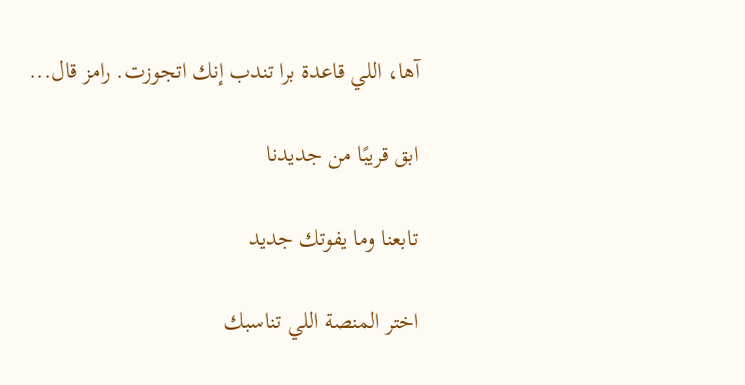آها، اللي قاعدة برا تندب إنك اتجوزت. رامز قال...

ابق قريبًا من جديدنا

تابعنا وما يفوتك جديد

اختر المنصة اللي تناسبك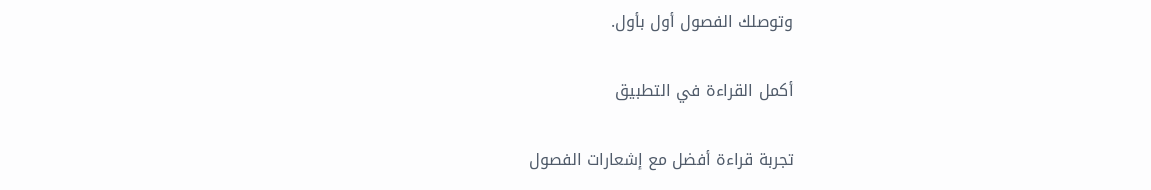وتوصلك الفصول أول بأول.

أكمل القراءة في التطبيق

تجربة قراءة أفضل مع إشعارات الفصول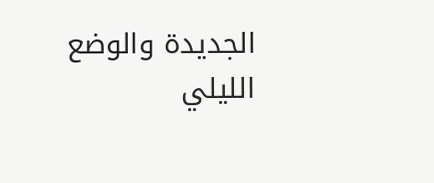الجديدة والوضع الليلي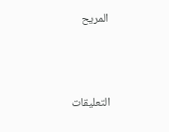المريح



التعليقات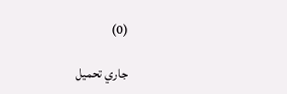(0)

جاري تحميل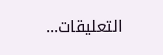التعليقات...